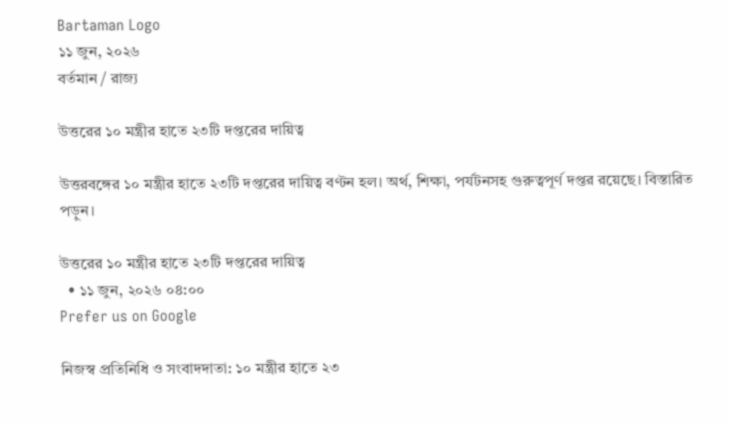Bartaman Logo
১১ জুন, ২০২৬
বর্তমান / রাজ্য

উত্তরের ১০ মন্ত্রীর হাতে ২৩টি দপ্তরের দায়িত্ব

উত্তরবঙ্গের ১০ মন্ত্রীর হাতে ২৩টি দপ্তরের দায়িত্ব বণ্টন হল। অর্থ, শিক্ষা, পর্যটনসহ গুরুত্বপূর্ণ দপ্তর রয়েছে। বিস্তারিত পড়ুন।

উত্তরের ১০ মন্ত্রীর হাতে ২৩টি দপ্তরের দায়িত্ব
  • ১১ জুন, ২০২৬ ০৪:০০
Prefer us on Google

নিজস্ব প্রতিনিধি ও সংবাদদাতা: ১০ মন্ত্রীর হাতে ২৩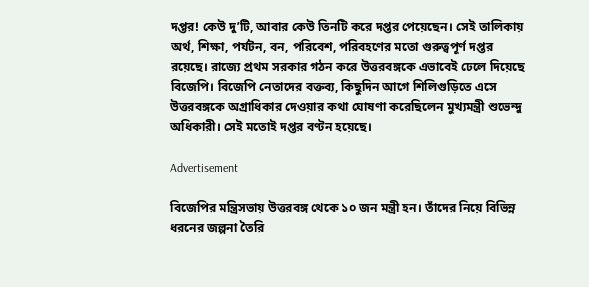দপ্তর! কেউ দু’টি, আবার কেউ তিনটি করে দপ্তর পেয়েছেন। সেই তালিকায় অর্থ, শিক্ষা, পর্যটন, বন, পরিবেশ, পরিবহণের মতো গুরুত্বপূর্ণ দপ্তর রয়েছে। রাজ্যে প্রথম সরকার গঠন করে উত্তরবঙ্গকে এভাবেই ঢেলে দিয়েছে বিজেপি। বিজেপি নেতাদের বক্তব্য, কিছুদিন আগে শিলিগুড়িতে এসে উত্তরবঙ্গকে অগ্রাধিকার দেওয়ার কথা ঘোষণা করেছিলেন মুখ্যমন্ত্রী শুভেন্দু অধিকারী। সেই মতোই দপ্তর বণ্টন হয়েছে।

Advertisement

বিজেপির মন্ত্রিসভায় উত্তরবঙ্গ থেকে ১০ জন মন্ত্রী হন। তাঁদের নিয়ে বিভিন্ন ধরনের জল্পনা তৈরি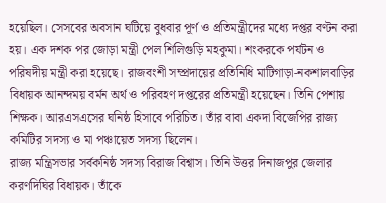হয়েছিল। সেসবের অবসান ঘটিয়ে বুধবার পূর্ণ ও প্রতিমন্ত্রীদের মধ্যে দপ্তর বণ্টন করা হয়। এক দশক পর জোড়া মন্ত্রী পেল শিলিগুড়ি মহকুমা। শংকরকে পর্যটন ও পরিষদীয় মন্ত্রী করা হয়েছে। রাজবংশী সম্প্রদায়ের প্রতিনিধি মাটিগাড়া-নকশালবাড়ির বিধায়ক আনন্দময় বর্মন অর্থ ও পরিবহণ দপ্তরের প্রতিমন্ত্রী হয়েছেন। তিনি পেশায় শিক্ষক। আরএসএসের ঘনিষ্ঠ হিসাবে পরিচিত। তাঁর বাবা একদা বিজেপির রাজ্য কমিটির সদস্য ও মা পঞ্চায়েত সদস্য ছিলেন।
রাজ্য মন্ত্রিসভার সর্বকনিষ্ঠ সদস্য বিরাজ বিশ্বাস। তিনি উত্তর দিনাজপুর জেলার করণদিঘির বিধায়ক। তাঁকে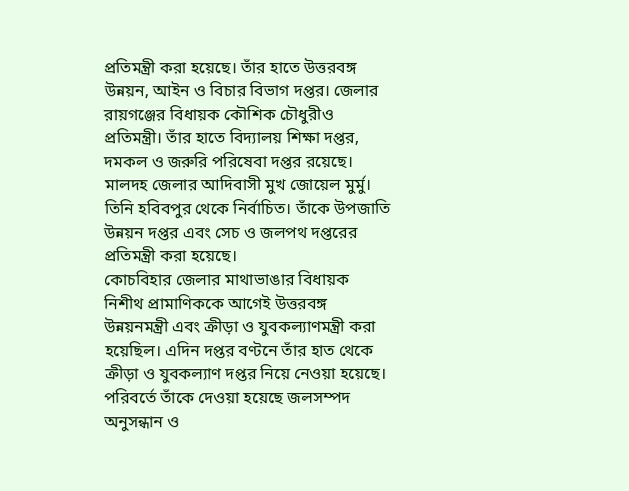প্রতিমন্ত্রী করা হয়েছে। তাঁর হাতে উত্তরবঙ্গ উন্নয়ন, আইন ও বিচার বিভাগ দপ্তর। জেলার রায়গঞ্জের বিধায়ক কৌশিক চৌধুরীও প্রতিমন্ত্রী। তাঁর হাতে বিদ্যালয় শিক্ষা দপ্তর, দমকল ও জরুরি পরিষেবা দপ্তর রয়েছে। মালদহ জেলার আদিবাসী মুখ জোয়েল মুর্মু। তিনি হবিবপুর থেকে নির্বাচিত। তাঁকে উপজাতি উন্নয়ন দপ্তর এবং সেচ ও জলপথ দপ্তরের প্রতিমন্ত্রী করা হয়েছে।
কোচবিহার জেলার মাথাভাঙার বিধায়ক নিশীথ প্রামাণিককে আগেই উত্তরবঙ্গ উন্নয়নমন্ত্রী এবং ক্রীড়া ও যুবকল্যাণমন্ত্রী করা হয়েছিল। এদিন দপ্তর বণ্টনে তাঁর হাত থেকে ক্রীড়া ও যুবকল্যাণ দপ্তর নিয়ে নেওয়া হয়েছে। পরিবর্তে তাঁকে দেওয়া হয়েছে জলসম্পদ অনুসন্ধান ও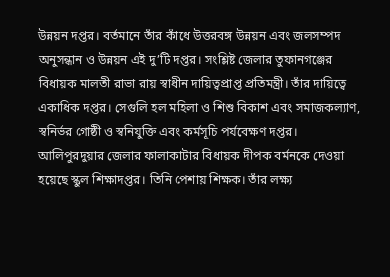উন্নয়ন দপ্তর। বর্তমানে তাঁর কাঁধে উত্তরবঙ্গ উন্নয়ন এবং জলসম্পদ অনুসন্ধান ও উন্নয়ন এই দু’টি দপ্তর। সংশ্লিষ্ট জেলার তুফানগঞ্জের বিধায়ক মালতী রাভা রায় স্বাধীন দায়িত্বপ্রাপ্ত প্রতিমন্ত্রী। তাঁর দায়িত্বে একাধিক দপ্তর। সেগুলি হল মহিলা ও শিশু বিকাশ এবং সমাজকল্যাণ, স্বনির্ভর গোষ্ঠী ও স্বনিযুক্তি এবং কর্মসূচি পর্যবেক্ষণ দপ্তর।
আলিপুরদুয়ার জেলার ফালাকাটার বিধায়ক দীপক বর্মনকে দেওয়া হয়েছে স্কুল শিক্ষাদপ্তর। তিনি পেশায় শিক্ষক। তাঁর লক্ষ্য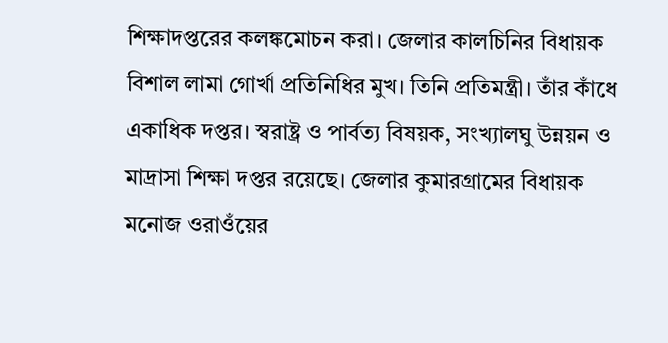শিক্ষাদপ্তরের কলঙ্কমোচন করা। জেলার কালচিনির বিধায়ক বিশাল লামা গোর্খা প্রতিনিধির মুখ। তিনি প্রতিমন্ত্রী। তাঁর কাঁধে একাধিক দপ্তর। স্বরাষ্ট্র ও পার্বত্য বিষয়ক, সংখ্যালঘু উন্নয়ন ও মাদ্রাসা শিক্ষা দপ্তর রয়েছে। জেলার কুমারগ্রামের বিধায়ক মনোজ ওরাওঁয়ের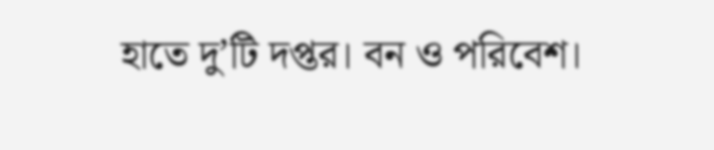হাতে দু’টি দপ্তর। বন ও পরিবেশ।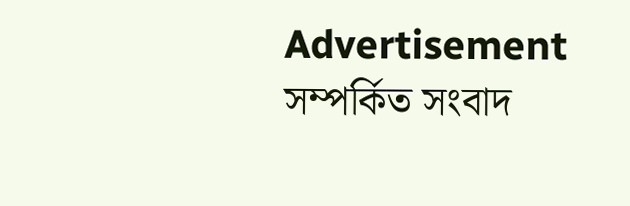Advertisement
সম্পর্কিত সংবাদ